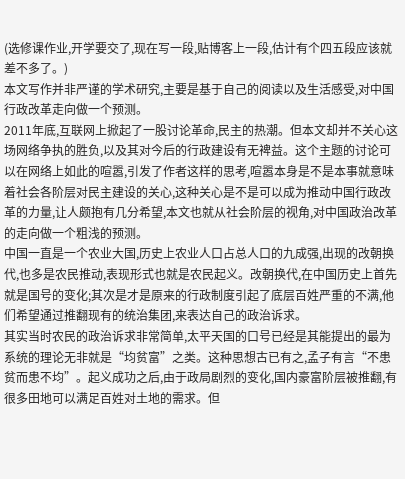(选修课作业,开学要交了,现在写一段,贴博客上一段,估计有个四五段应该就差不多了。)
本文写作并非严谨的学术研究,主要是基于自己的阅读以及生活感受,对中国行政改革走向做一个预测。
2011年底,互联网上掀起了一股讨论革命,民主的热潮。但本文却并不关心这场网络争执的胜负,以及其对今后的行政建设有无裨益。这个主题的讨论可以在网络上如此的喧嚣,引发了作者这样的思考,喧嚣本身是不是本事就意味着社会各阶层对民主建设的关心,这种关心是不是可以成为推动中国行政改革的力量,让人颇抱有几分希望,本文也就从社会阶层的视角,对中国政治改革的走向做一个粗浅的预测。
中国一直是一个农业大国,历史上农业人口占总人口的九成强,出现的改朝换代,也多是农民推动,表现形式也就是农民起义。改朝换代,在中国历史上首先就是国号的变化;其次是才是原来的行政制度引起了底层百姓严重的不满,他们希望通过推翻现有的统治集团,来表达自己的政治诉求。
其实当时农民的政治诉求非常简单,太平天国的口号已经是其能提出的最为系统的理论无非就是“均贫富”之类。这种思想古已有之,孟子有言“不患贫而患不均”。起义成功之后,由于政局剧烈的变化,国内豪富阶层被推翻,有很多田地可以满足百姓对土地的需求。但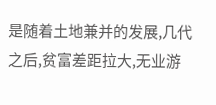是随着土地兼并的发展,几代之后,贫富差距拉大,无业游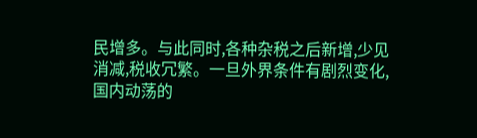民增多。与此同时,各种杂税之后新增,少见消减,税收冗繁。一旦外界条件有剧烈变化,国内动荡的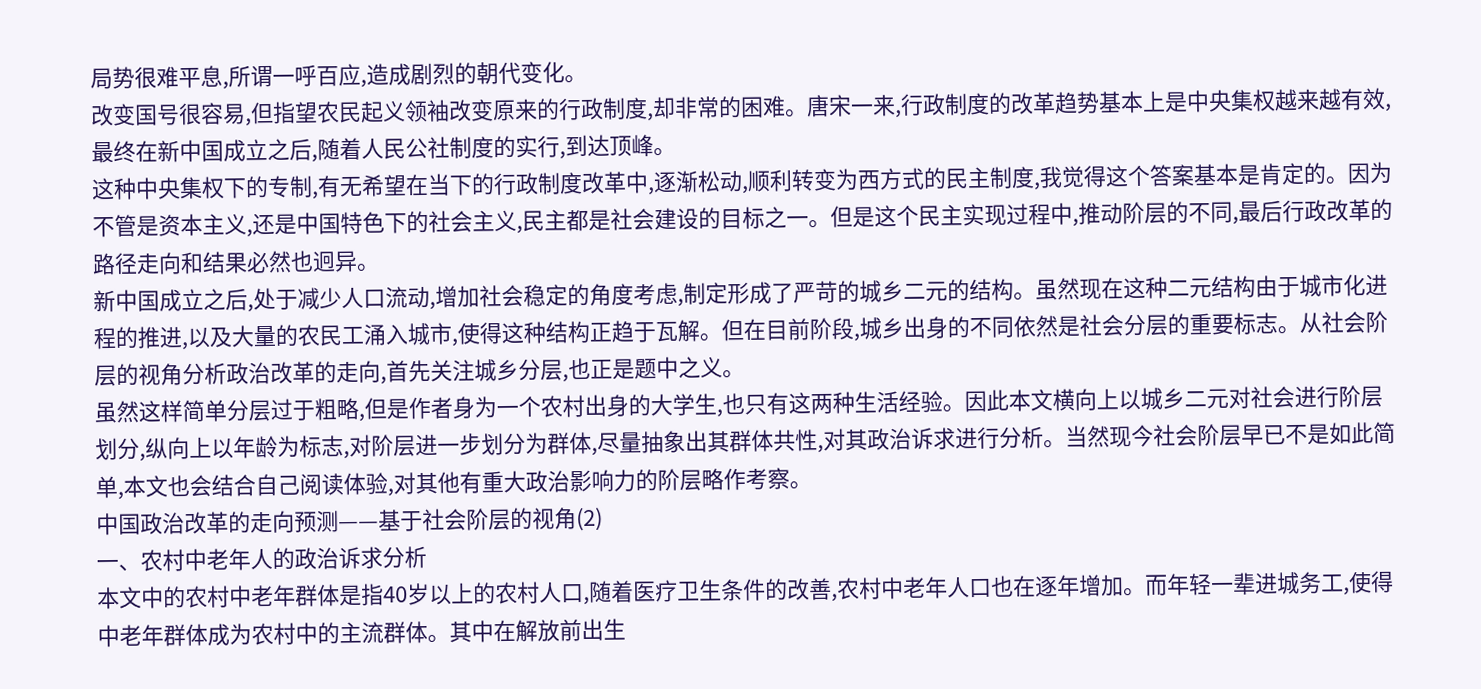局势很难平息,所谓一呼百应,造成剧烈的朝代变化。
改变国号很容易,但指望农民起义领袖改变原来的行政制度,却非常的困难。唐宋一来,行政制度的改革趋势基本上是中央集权越来越有效,最终在新中国成立之后,随着人民公社制度的实行,到达顶峰。
这种中央集权下的专制,有无希望在当下的行政制度改革中,逐渐松动,顺利转变为西方式的民主制度,我觉得这个答案基本是肯定的。因为不管是资本主义,还是中国特色下的社会主义,民主都是社会建设的目标之一。但是这个民主实现过程中,推动阶层的不同,最后行政改革的路径走向和结果必然也迥异。
新中国成立之后,处于减少人口流动,增加社会稳定的角度考虑,制定形成了严苛的城乡二元的结构。虽然现在这种二元结构由于城市化进程的推进,以及大量的农民工涌入城市,使得这种结构正趋于瓦解。但在目前阶段,城乡出身的不同依然是社会分层的重要标志。从社会阶层的视角分析政治改革的走向,首先关注城乡分层,也正是题中之义。
虽然这样简单分层过于粗略,但是作者身为一个农村出身的大学生,也只有这两种生活经验。因此本文横向上以城乡二元对社会进行阶层划分,纵向上以年龄为标志,对阶层进一步划分为群体,尽量抽象出其群体共性,对其政治诉求进行分析。当然现今社会阶层早已不是如此简单,本文也会结合自己阅读体验,对其他有重大政治影响力的阶层略作考察。
中国政治改革的走向预测——基于社会阶层的视角(2)
一、农村中老年人的政治诉求分析
本文中的农村中老年群体是指40岁以上的农村人口,随着医疗卫生条件的改善,农村中老年人口也在逐年增加。而年轻一辈进城务工,使得中老年群体成为农村中的主流群体。其中在解放前出生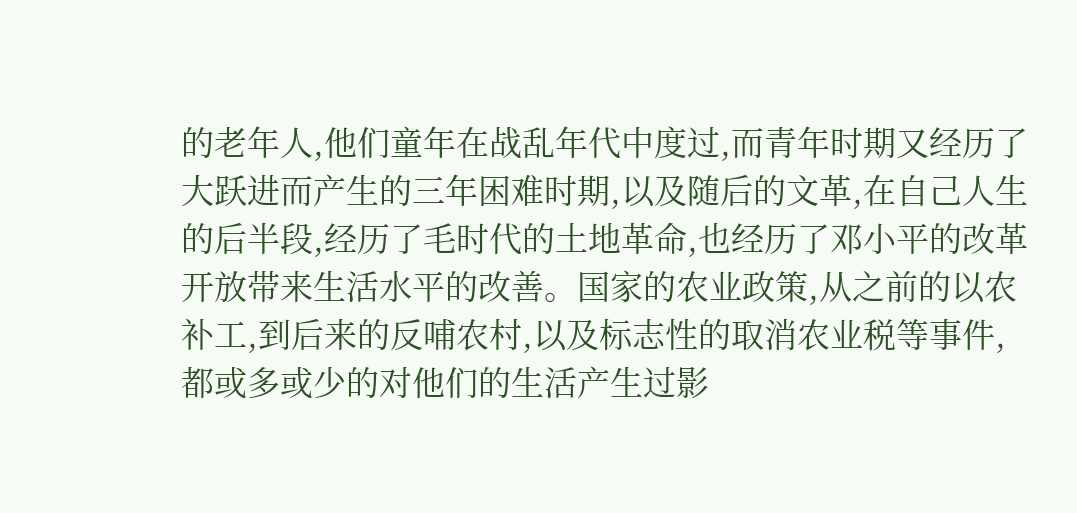的老年人,他们童年在战乱年代中度过,而青年时期又经历了大跃进而产生的三年困难时期,以及随后的文革,在自己人生的后半段,经历了毛时代的土地革命,也经历了邓小平的改革开放带来生活水平的改善。国家的农业政策,从之前的以农补工,到后来的反哺农村,以及标志性的取消农业税等事件,都或多或少的对他们的生活产生过影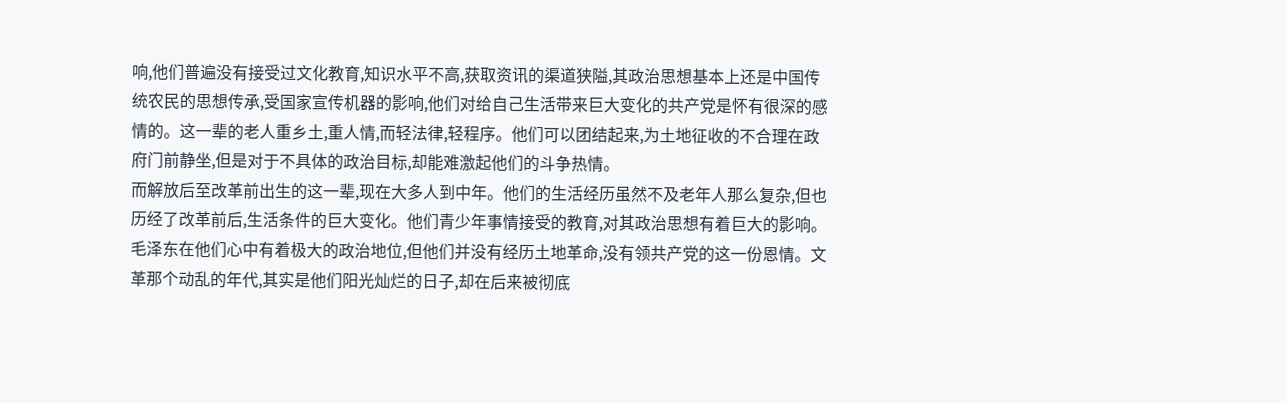响,他们普遍没有接受过文化教育,知识水平不高,获取资讯的渠道狭隘,其政治思想基本上还是中国传统农民的思想传承,受国家宣传机器的影响,他们对给自己生活带来巨大变化的共产党是怀有很深的感情的。这一辈的老人重乡土,重人情,而轻法律,轻程序。他们可以团结起来,为土地征收的不合理在政府门前静坐,但是对于不具体的政治目标,却能难激起他们的斗争热情。
而解放后至改革前出生的这一辈,现在大多人到中年。他们的生活经历虽然不及老年人那么复杂,但也历经了改革前后,生活条件的巨大变化。他们青少年事情接受的教育,对其政治思想有着巨大的影响。毛泽东在他们心中有着极大的政治地位,但他们并没有经历土地革命,没有领共产党的这一份恩情。文革那个动乱的年代,其实是他们阳光灿烂的日子,却在后来被彻底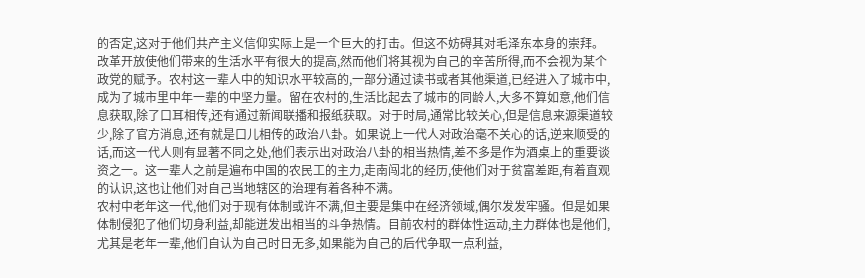的否定,这对于他们共产主义信仰实际上是一个巨大的打击。但这不妨碍其对毛泽东本身的崇拜。改革开放使他们带来的生活水平有很大的提高,然而他们将其视为自己的辛苦所得,而不会视为某个政党的赋予。农村这一辈人中的知识水平较高的,一部分通过读书或者其他渠道,已经进入了城市中,成为了城市里中年一辈的中坚力量。留在农村的,生活比起去了城市的同龄人,大多不算如意,他们信息获取,除了口耳相传,还有通过新闻联播和报纸获取。对于时局,通常比较关心,但是信息来源渠道较少,除了官方消息,还有就是口儿相传的政治八卦。如果说上一代人对政治毫不关心的话,逆来顺受的话,而这一代人则有显著不同之处,他们表示出对政治八卦的相当热情,差不多是作为酒桌上的重要谈资之一。这一辈人之前是遍布中国的农民工的主力,走南闯北的经历,使他们对于贫富差距,有着直观的认识,这也让他们对自己当地辖区的治理有着各种不满。
农村中老年这一代,他们对于现有体制或许不满,但主要是集中在经济领域,偶尔发发牢骚。但是如果体制侵犯了他们切身利益,却能迸发出相当的斗争热情。目前农村的群体性运动,主力群体也是他们,尤其是老年一辈,他们自认为自己时日无多,如果能为自己的后代争取一点利益,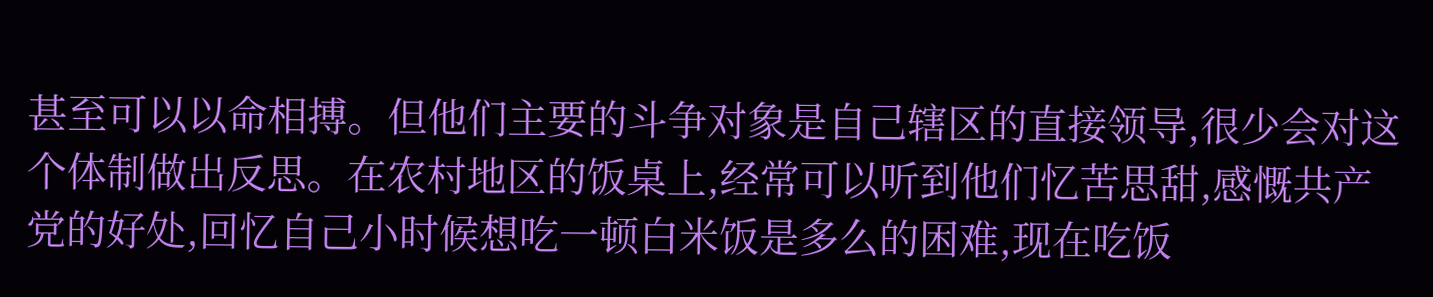甚至可以以命相搏。但他们主要的斗争对象是自己辖区的直接领导,很少会对这个体制做出反思。在农村地区的饭桌上,经常可以听到他们忆苦思甜,感慨共产党的好处,回忆自己小时候想吃一顿白米饭是多么的困难,现在吃饭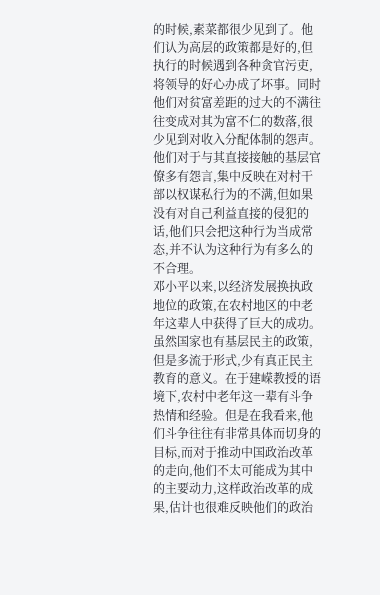的时候,素菜都很少见到了。他们认为高层的政策都是好的,但执行的时候遇到各种贪官污吏,将领导的好心办成了坏事。同时他们对贫富差距的过大的不满往往变成对其为富不仁的数落,很少见到对收入分配体制的怨声。他们对于与其直接接触的基层官僚多有怨言,集中反映在对村干部以权谋私行为的不满,但如果没有对自己利益直接的侵犯的话,他们只会把这种行为当成常态,并不认为这种行为有多么的不合理。
邓小平以来,以经济发展换执政地位的政策,在农村地区的中老年这辈人中获得了巨大的成功。虽然国家也有基层民主的政策,但是多流于形式,少有真正民主教育的意义。在于建嵘教授的语境下,农村中老年这一辈有斗争热情和经验。但是在我看来,他们斗争往往有非常具体而切身的目标,而对于推动中国政治改革的走向,他们不太可能成为其中的主要动力,这样政治改革的成果,估计也很难反映他们的政治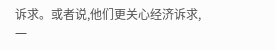诉求。或者说,他们更关心经济诉求,一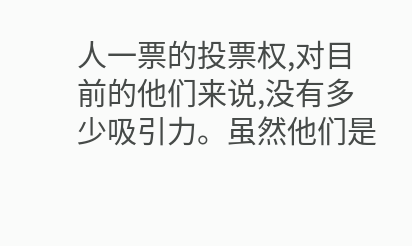人一票的投票权,对目前的他们来说,没有多少吸引力。虽然他们是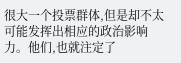很大一个投票群体,但是却不太可能发挥出相应的政治影响力。他们,也就注定了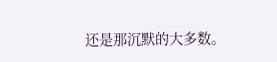还是那沉默的大多数。